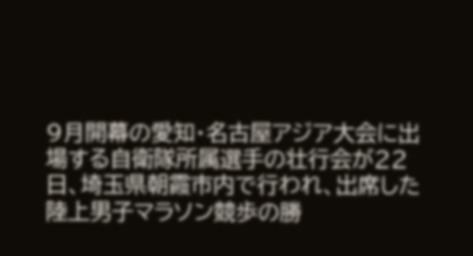9月開幕の愛知・名古屋アジア大会に出場する自衛隊所属選手の壮行会が22日、埼玉県朝霞市内で行われ、出席した陸上男子マラソン競歩の勝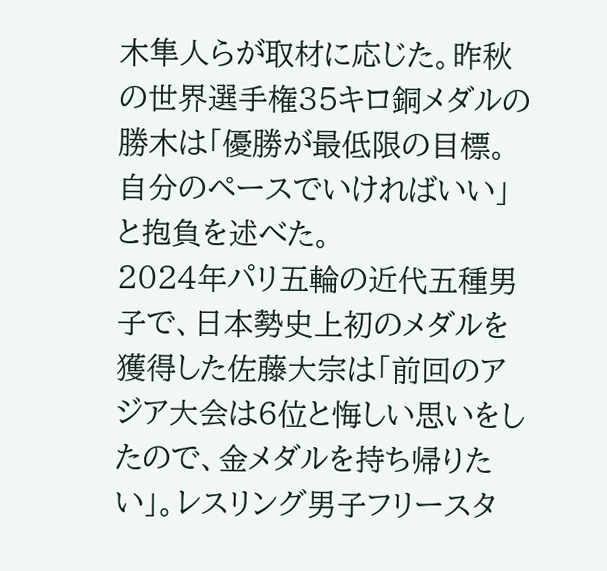木隼人らが取材に応じた。昨秋の世界選手権35キロ銅メダルの勝木は「優勝が最低限の目標。自分のペースでいければいい」と抱負を述べた。
2024年パリ五輪の近代五種男子で、日本勢史上初のメダルを獲得した佐藤大宗は「前回のアジア大会は6位と悔しい思いをしたので、金メダルを持ち帰りたい」。レスリング男子フリースタ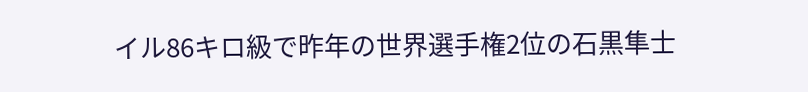イル86キロ級で昨年の世界選手権2位の石黒隼士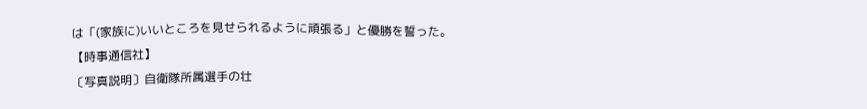は「(家族に)いいところを見せられるように頑張る」と優勝を誓った。
【時事通信社】
〔写真説明〕自衛隊所属選手の壮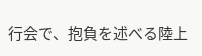行会で、抱負を述べる陸上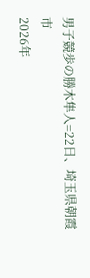男子競歩の勝木隼人=22日、埼玉県朝霞市
2026年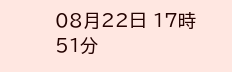08月22日 17時51分